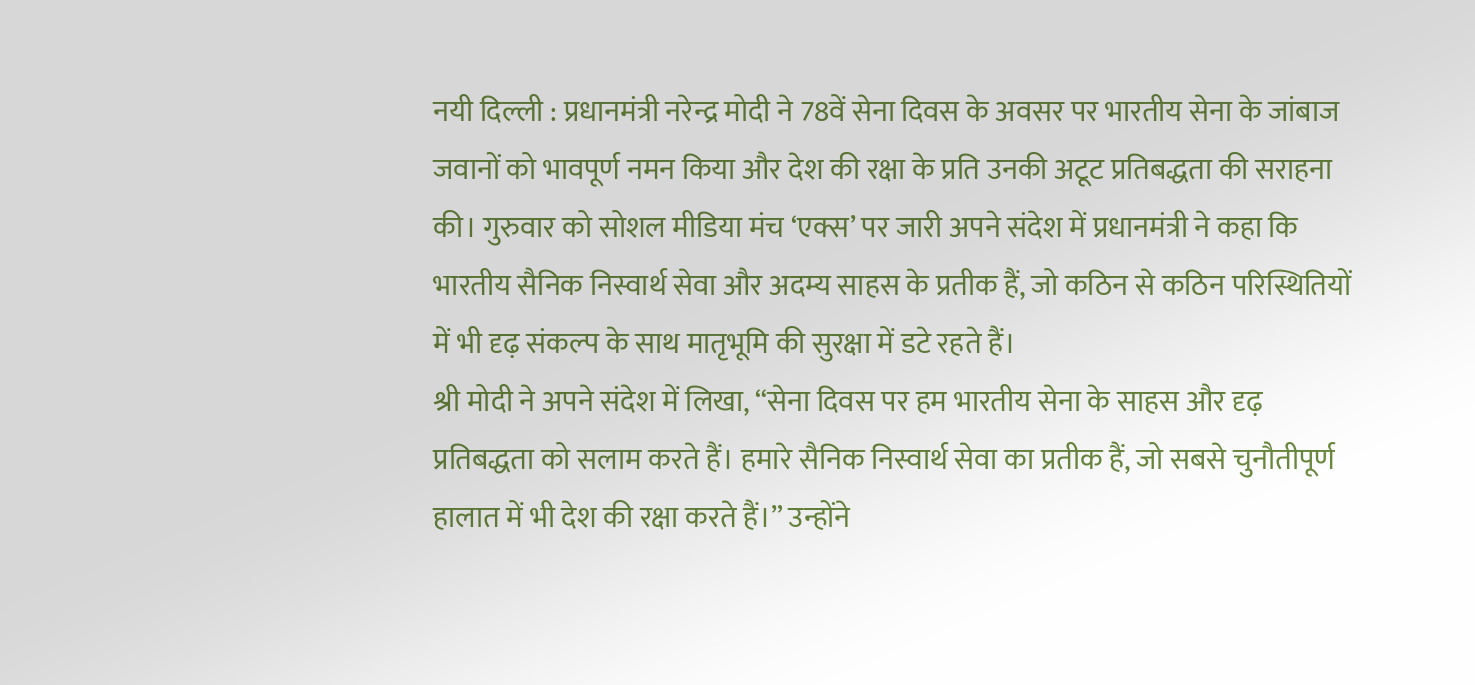नयी दिल्ली : प्रधानमंत्री नरेन्द्र मोदी ने 78वें सेना दिवस के अवसर पर भारतीय सेना के जांबाज जवानों को भावपूर्ण नमन किया और देश की रक्षा के प्रति उनकी अटूट प्रतिबद्धता की सराहना की। गुरुवार को सोशल मीडिया मंच ‘एक्स’ पर जारी अपने संदेश में प्रधानमंत्री ने कहा कि भारतीय सैनिक निस्वार्थ सेवा और अदम्य साहस के प्रतीक हैं, जो कठिन से कठिन परिस्थितियों में भी दृढ़ संकल्प के साथ मातृभूमि की सुरक्षा में डटे रहते हैं।
श्री मोदी ने अपने संदेश में लिखा, “सेना दिवस पर हम भारतीय सेना के साहस और दृढ़ प्रतिबद्धता को सलाम करते हैं। हमारे सैनिक निस्वार्थ सेवा का प्रतीक हैं, जो सबसे चुनौतीपूर्ण हालात में भी देश की रक्षा करते हैं।” उन्होंने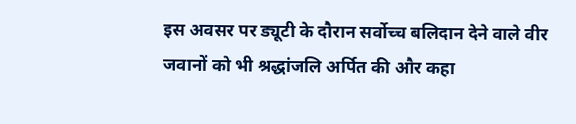इस अवसर पर ड्यूटी के दौरान सर्वोच्च बलिदान देने वाले वीर जवानों को भी श्रद्धांजलि अर्पित की और कहा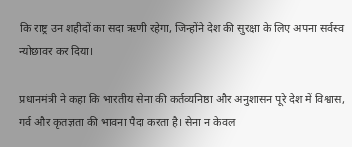कि राष्ट्र उन शहीदों का सदा ऋणी रहेगा, जिन्होंने देश की सुरक्षा के लिए अपना सर्वस्व न्योछावर कर दिया।

प्रधानमंत्री ने कहा कि भारतीय सेना की कर्तव्यनिष्ठा और अनुशासन पूरे देश में विश्वास, गर्व और कृतज्ञता की भावना पैदा करता है। सेना न केवल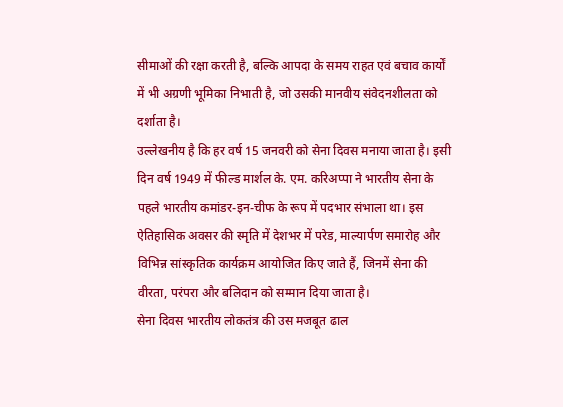सीमाओं की रक्षा करती है, बल्कि आपदा के समय राहत एवं बचाव कार्यों में भी अग्रणी भूमिका निभाती है, जो उसकी मानवीय संवेदनशीलता को दर्शाता है।
उल्लेखनीय है कि हर वर्ष 15 जनवरी को सेना दिवस मनाया जाता है। इसी दिन वर्ष 1949 में फील्ड मार्शल के. एम. करिअप्पा ने भारतीय सेना के पहले भारतीय कमांडर-इन-चीफ के रूप में पदभार संभाला था। इस ऐतिहासिक अवसर की स्मृति में देशभर में परेड, माल्यार्पण समारोह और विभिन्न सांस्कृतिक कार्यक्रम आयोजित किए जाते हैं, जिनमें सेना की वीरता, परंपरा और बलिदान को सम्मान दिया जाता है।
सेना दिवस भारतीय लोकतंत्र की उस मजबूत ढाल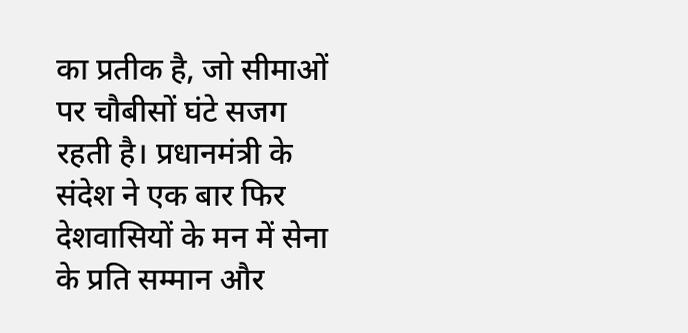का प्रतीक है, जो सीमाओं पर चौबीसों घंटे सजग रहती है। प्रधानमंत्री के संदेश ने एक बार फिर देशवासियों के मन में सेना के प्रति सम्मान और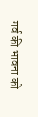गर्व की भावना को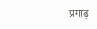प्रगाढ़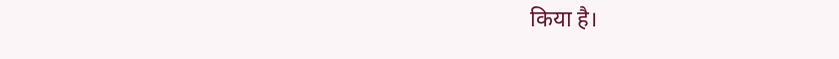किया है।